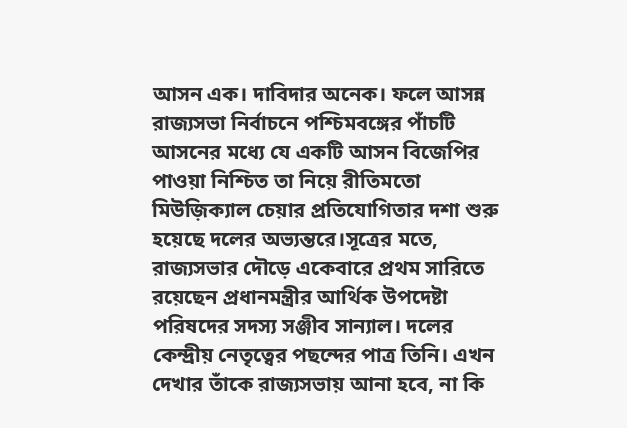আসন এক। দাবিদার অনেক। ফলে আসন্ন রাজ্যসভা নির্বাচনে পশ্চিমবঙ্গের পাঁচটি আসনের মধ্যে যে একটি আসন বিজেপির পাওয়া নিশ্চিত তা নিয়ে রীতিমতো মিউজ়িক্যাল চেয়ার প্রতিযোগিতার দশা শুরু হয়েছে দলের অভ্যন্তরে।সূত্রের মতে, রাজ্যসভার দৌড়ে একেবারে প্রথম সারিতে রয়েছেন প্রধানমন্ত্রীর আর্থিক উপদেষ্টা পরিষদের সদস্য সঞ্জীব সান্যাল। দলের কেন্দ্রীয় নেতৃত্বের পছন্দের পাত্র তিনি। এখন দেখার তাঁকে রাজ্যসভায় আনা হবে, না কি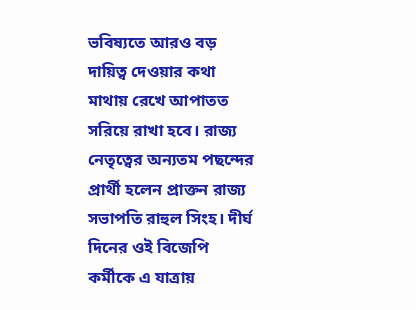ভবিষ্যতে আরও বড় দায়িত্ব দেওয়ার কথা মাথায় রেখে আপাতত সরিয়ে রাখা হবে। রাজ্য নেতৃত্বের অন্যতম পছন্দের প্রার্থী হলেন প্রাক্তন রাজ্য সভাপতি রাহুল সিংহ। দীর্ঘ দিনের ওই বিজেপি কর্মীকে এ যাত্রায়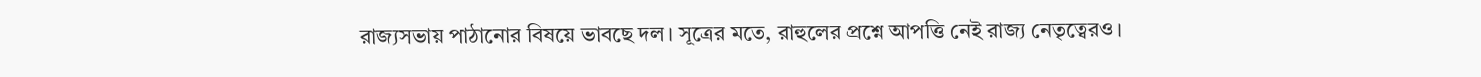রাজ্যসভায় পাঠানোর বিষয়ে ভাবছে দল। সূত্রের মতে, রাহুলের প্রশ্নে আপত্তি নেই রাজ্য নেতৃত্বেরও।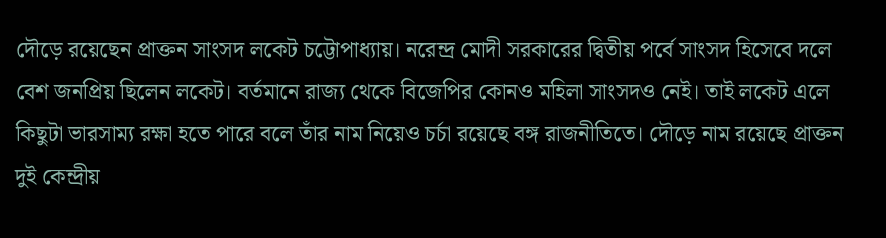দৌড়ে রয়েছেন প্রাক্তন সাংসদ লকেট চট্টোপাধ্যায়। নরেন্দ্র মোদী সরকারের দ্বিতীয় পর্বে সাংসদ হিসেবে দলে বেশ জনপ্রিয় ছিলেন লকেট। বর্তমানে রাজ্য থেকে বিজেপির কোনও মহিলা সাংসদও নেই। তাই লকেট এলে কিছুটা ভারসাম্য রক্ষা হতে পারে বলে তাঁর নাম নিয়েও চর্চা রয়েছে বঙ্গ রাজনীতিতে। দৌড়ে নাম রয়েছে প্রাক্তন দুই কেন্দ্রীয়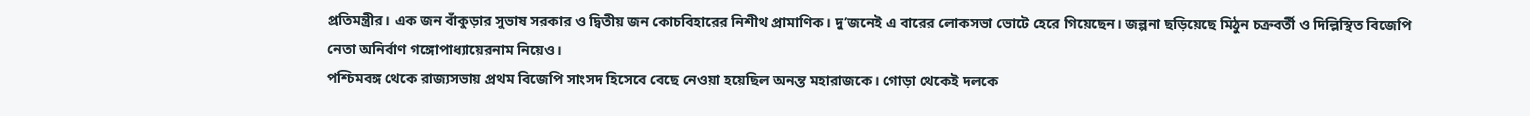প্রতিমন্ত্রীর। এক জন বাঁকুড়ার সুভাষ সরকার ও দ্বিতীয় জন কোচবিহারের নিশীথ প্রামাণিক। দু’জনেই এ বারের লোকসভা ভোটে হেরে গিয়েছেন। জল্পনা ছড়িয়েছে মিঠুন চক্রবর্তী ও দিল্লিস্থিত বিজেপি নেতা অনির্বাণ গঙ্গোপাধ্যায়েরনাম নিয়েও।
পশ্চিমবঙ্গ থেকে রাজ্যসভায় প্রথম বিজেপি সাংসদ হিসেবে বেছে নেওয়া হয়েছিল অনন্ত মহারাজকে। গোড়া থেকেই দলকে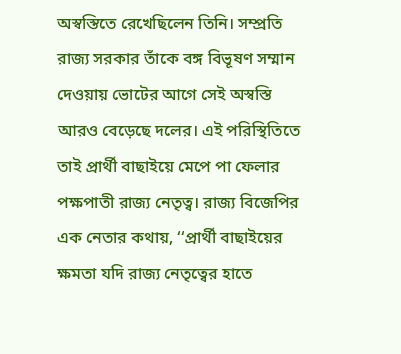অস্বস্তিতে রেখেছিলেন তিনি। সম্প্রতি রাজ্য সরকার তাঁকে বঙ্গ বিভূষণ সম্মান দেওয়ায় ভোটের আগে সেই অস্বস্তি আরও বেড়েছে দলের। এই পরিস্থিতিতে তাই প্রার্থী বাছাইয়ে মেপে পা ফেলার পক্ষপাতী রাজ্য নেতৃত্ব। রাজ্য বিজেপির এক নেতার কথায়, ‘‘প্রার্থী বাছাইয়ের ক্ষমতা যদি রাজ্য নেতৃত্বের হাতে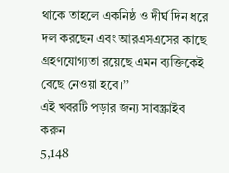থাকে তাহলে একনিষ্ঠ ও দীর্ঘ দিন ধরে দল করছেন এবং আরএসএসের কাছে গ্রহণযোগ্যতা রয়েছে এমন ব্যক্তিকেই বেছে নেওয়া হবে।’’
এই খবরটি পড়ার জন্য সাবস্ক্রাইব করুন
5,148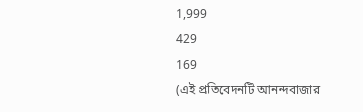1,999
429
169
(এই প্রতিবেদনটি আনন্দবাজার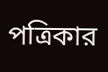পত্রিকার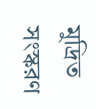মুদ্রিত সংস্করণ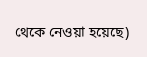থেকে নেওয়া হয়েছে)